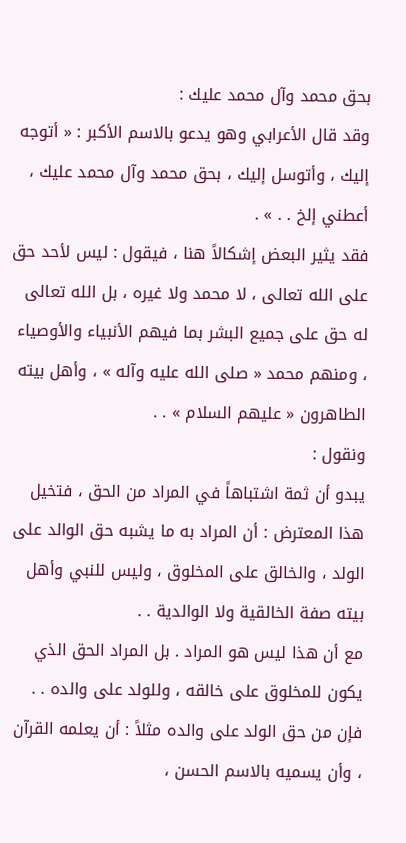بحق محمد وآل محمد عليك :
وقد قال الأعرابي وهو يدعو بالاسم الأكبر : « أتوجه إليك ، وأتوسل إليك ، بحق محمد وآل محمد عليك ، أعطني إلخ . . » .
فقد يثير البعض إشكالاً هنا ، فيقول : ليس لأحد حق على الله تعالى ، لا محمد ولا غيره ، بل الله تعالى له حق على جميع البشر بما فيهم الأنبياء والأوصياء ، ومنهم محمد « صلى الله عليه وآله » ، وأهل بيته الطاهرون « عليهم السلام » . .
ونقول :
يبدو أن ثمة اشتباهاً في المراد من الحق ، فتخيل هذا المعترض : أن المراد به ما يشبه حق الوالد على الولد ، والخالق على المخلوق ، وليس للنبي وأهل بيته صفة الخالقية ولا الوالدية . .
مع أن هذا ليس هو المراد . بل المراد الحق الذي يكون للمخلوق على خالقه ، وللولد على والده . . فإن من حق الولد على والده مثلاً : أن يعلمه القرآن ، وأن يسميه بالاسم الحسن ،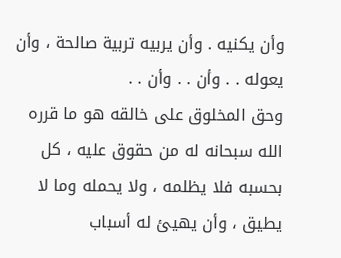وأن يكنيه . وأن يربيه تربية صالحة ، وأن يعوله . . وأن . . وأن . .
وحق المخلوق على خالقه هو ما قرره الله سبحانه له من حقوق عليه ، كل بحسبه فلا يظلمه ، ولا يحمله وما لا يطيق ، وأن يهيئ له أسباب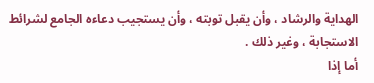الهداية والرشاد ، وأن يقبل توبته ، وأن يستجيب دعاءه الجامع لشرائط الاستجابة ، وغير ذلك .
أما إذا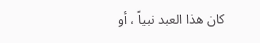كان هذا العبد نبياً ، أو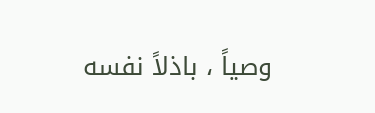وصياً ، باذلاً نفسه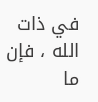في ذات الله ، فإن ما